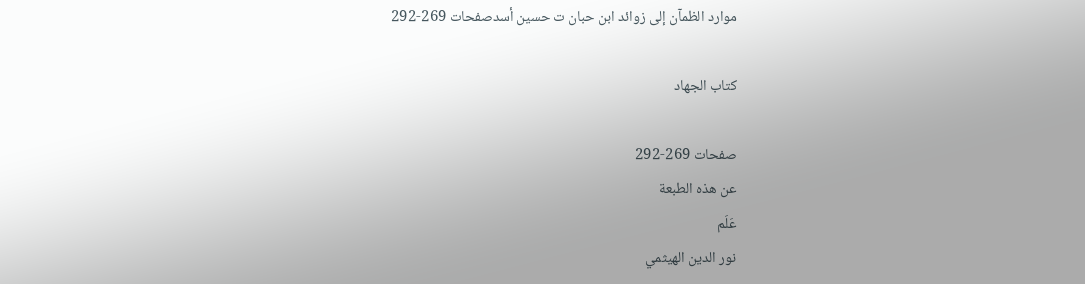موارد الظمآن إلى زوائد ابن حبان ت حسين أسدصفحات 269-292

كتاب الجهاد

صفحات 269-292
عن هذه الطبعة
عَلَم
نور الدين الهيثمي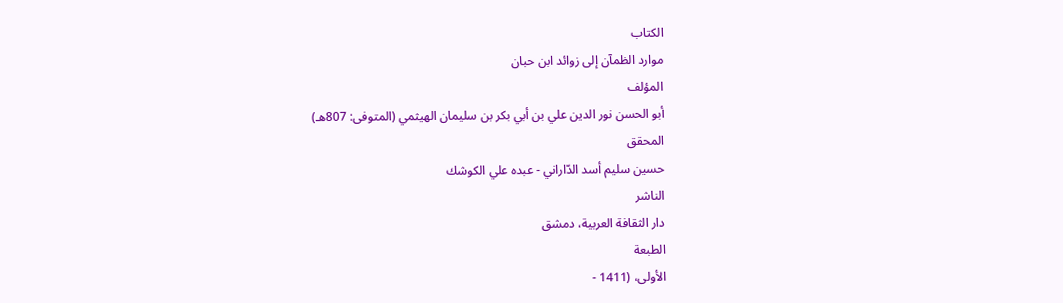الكتاب
موارد الظمآن إلى زوائد ابن حبان
المؤلف
أبو الحسن نور الدين علي بن أبي بكر بن سليمان الهيثمي (المتوفى: 807هـ)
المحقق
حسين سليم أسد الدّاراني - عبده علي الكوشك
الناشر
دار الثقافة العربية، دمشق
الطبعة
الأولى، (1411 -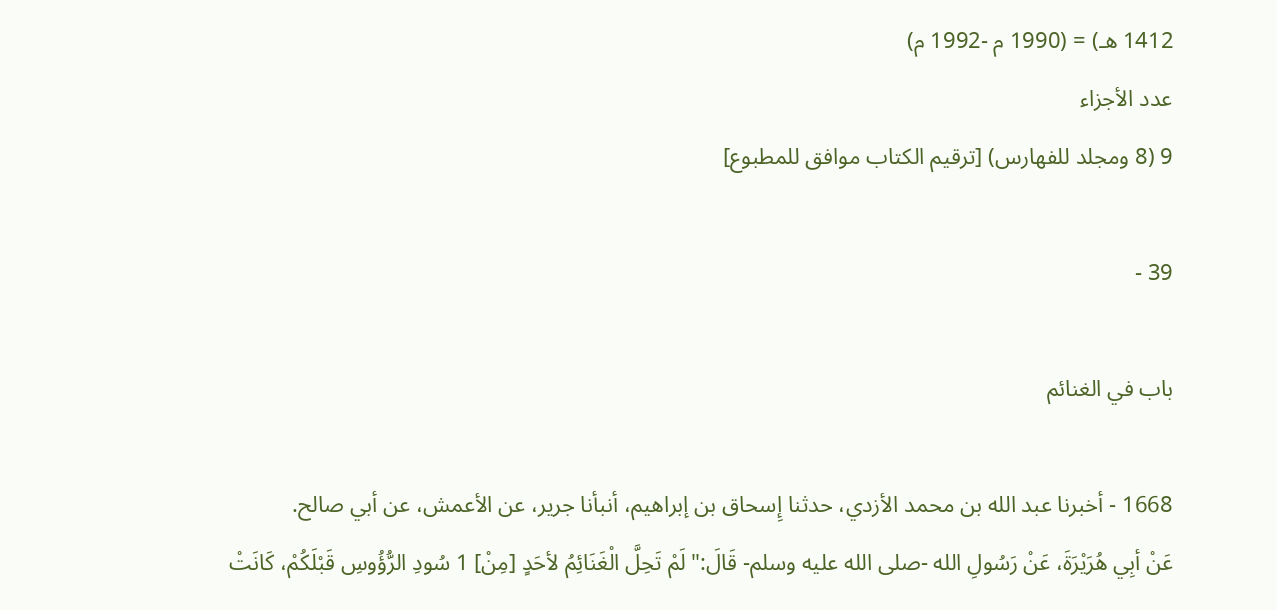1412 هـ) = (1990 م -1992 م)
عدد الأجزاء
9 (8 ومجلد للفهارس) [ترقيم الكتاب موافق للمطبوع]

39 -

باب في الغنائم

1668 - أخبرنا عبد الله بن محمد الأزدي، حدثنا إِسحاق بن إبراهيم، أنبأنا جرير، عن الأعمش، عن أبي صالح.
عَنْ أبِي هُرَيْرَةَ، عَنْ رَسُولِ الله -صلى الله عليه وسلم- قَالَ:"لَمْ تَحِلَّ الْغَنَائِمُ لأحَدٍ [مِنْ] 1 سُودِ الرُّؤُوسِ قَبْلَكُمْ، كَانَتْ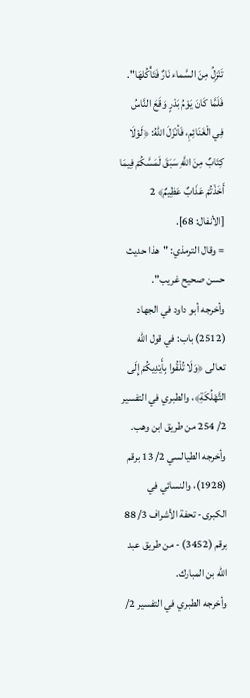تَنْزِلُ مِنَ السَّماء نَارٌ فَتَأْكُلهَا".
فَلَمَّا كَانَ يَوْمُ بَدْرٍ وَقَعَ النَّاسُ فِي الْغَنَائِمِ، فَأنْزَلَ اللهُ: ﴿لَوْلَا كِتَابٌ مِنَ اللَّهِ سَبَقَ لَمَسَّكُمْ فِيمَا أَخَذْتُمْ عَذَابٌ عَظِيمٌ﴾ 2 [الأنفال: 68].
= وقال الترمذي: "هذا حديث حسن صحيح غريب".
وأخرجه أبو داود في الجهاد (2512) باب: في قول الله تعالى ﴿وَلَا تُلْقُوا بِأَيْدِيكُمْ إِلَى التَّهْلُكَةِ﴾، والطبري في التفسير 2/ 254 من طريق ابن وهب.
وأخرجه الطيالسي 2/ 13 برقم (1928)، والنسائي في الكبرى- تحفة الأشراف 3/ 88 برقم (3452) - من طريق عبد الله بن المبارك.
وأخرجه الطبري في التفسير 2/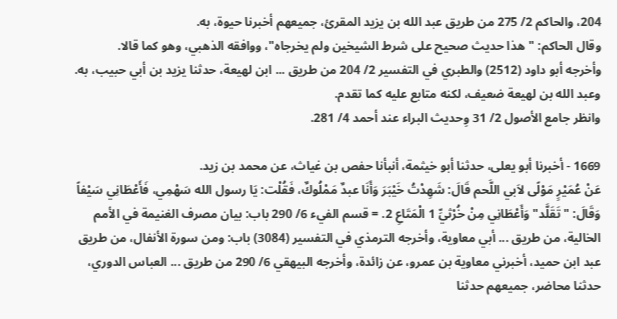204، والحاكم 2/ 275 من طريق عبد الله بن يزيد المقرئ، جميعهم أخبرنا حيوة، به.
وقال الحاكم: "هذا حديث صحيح على شرط الشيخين ولم يخرجاه"، ووافقه الذهبي، وهو كما قالا.
وأخرجه أبو داود (2512) والطبري في التفسير 2/ 204 من طريق ... ابن لهيعة، حدثنا يزيد بن أبي حبيب، به.
وعبد الله بن لهيعة ضعيف، لكنه متابع عليه كما تقدم.
وانظر جامع الأصول 2/ 31 وِحديث البراء عند أحمد 4/ 281.

1669 - أخبرنا أبو يعلى، حدثنا أبو خيثمة، أنبأنا حفص بن غياث، عن محمد بن زيد.
عَنْ عُمَيْرٍ مَوْلًى لاَبي اللَّحم قَالَ: شَهِدْتُ خَيْبَرَ وَأَنَا عبدٌ مَمْلُوكٌ، فَقُلْت: يَا رسول الله سَهْمِي، فَأَعْطَانِي سَيْفاً وَقَالَ: "تَقَلَّد" وَأَعْطَانِي مِنْ خُرْثيِّ 1 الْمَتَاعِ 2. = قسم الفيء 6/ 290 باب: بيان مصرف الغنيمة في الأمم الخالية، من طريق ... أبي معاوية، وأخرجه الترمذي في التفسير (3084) باب: ومن سورة الأنفال، من طريق عبد ابن حميد، أخبرني معاوية بن عمرو، عن زائدة، وأخرجه البيهقي 6/ 290 من طريق ... العباس الدوري، حدثنا محاضر، جميعهم حدثنا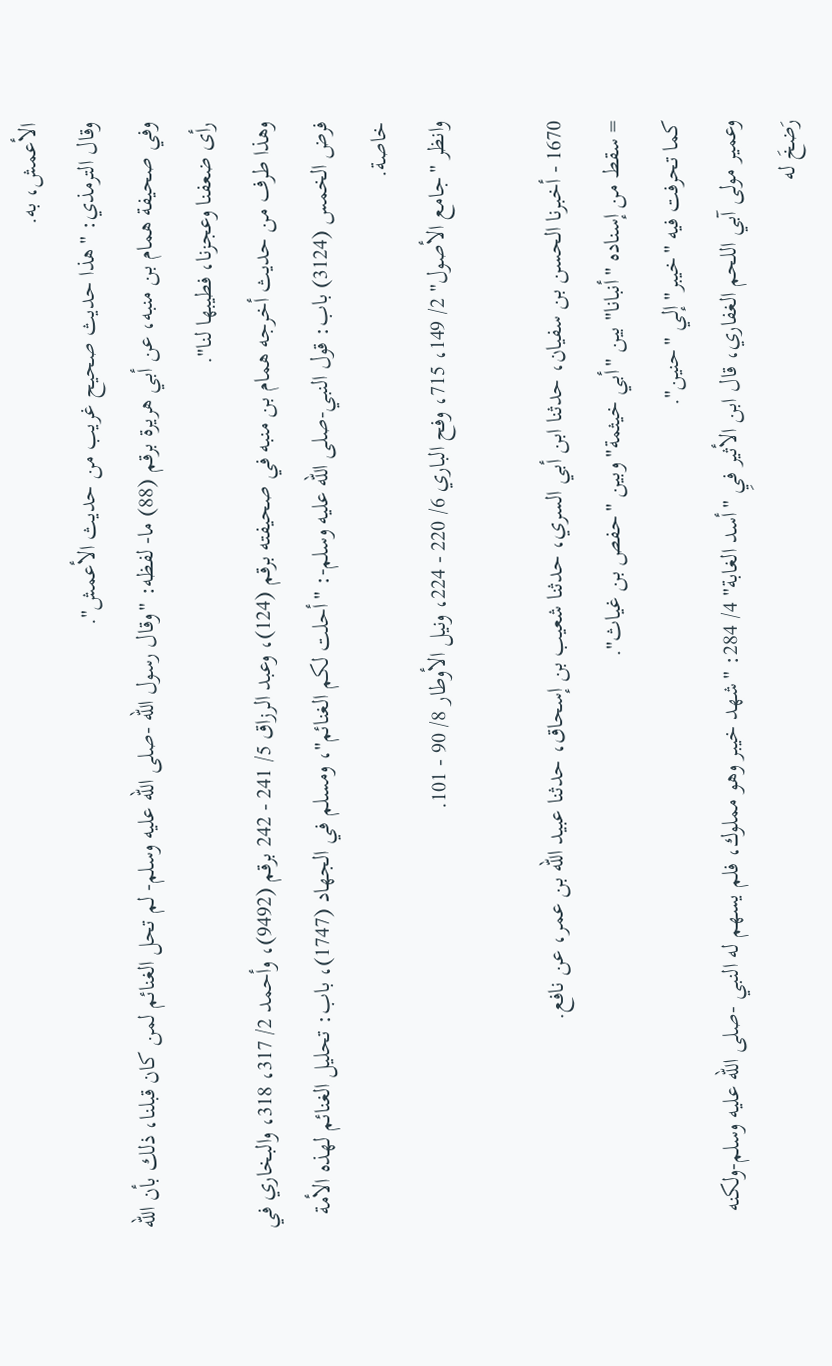الأعمش، به.
وقال الترمذي: "هذا حديث صحيح غريب من حديث الأعمش".
وفي صحيفة همام بن منبه، عن أبي هريرة برقم (88) ما- لفظه: "وقال رسول الله -صلى الله عليه وسلم- لم تحل الغنائم لمن كان قبلنا، ذلك بأن الله رأى ضعفنا وعجزنا، فطيبها لنا".
وهذا طرف من حديث أخرجه همام بن منبه في صحيفته برقم (124)، وعبد الرزاق 5/ 241 - 242 برقم (9492)، وأحمد 2/ 317، 318، والبخاري في فرض الخمس (3124) باب: قول النبي-صلى الله عليه وسلم-: "أحلت لكم الغنائم"، ومسلم في الجهاد (1747)، باب: تحليل الغنائم لهذه الأمة خاصة.
وانظر "جامع الأصول" 2/ 149، 715، وفح الباري 6/ 220 - 224، ونيل الأوطار 8/ 90 - 101.

1670 - أخبرنا الحسن بن سفيان، حدثنا ابن أبي السري، حدثنا شعيب بن إسحاق، حدثنا عبيد الله بن عمر، عن نافع.
= سقط من إسناده "أنبانا" بين "أبي خيثمة" وبين "حفص بن غياث".
كما تحرفت فيه "خيبر" إلي "حنين".
وعمير مولى آبي اللحم الغفاري، قال ابن الأثير فيِ "أسد الغابة" 4/ 284: "شهد خيبر وهو مملوك، فلم يسهم له النبي -صلى الله عليه وسلم-ولكنه رَضخَ له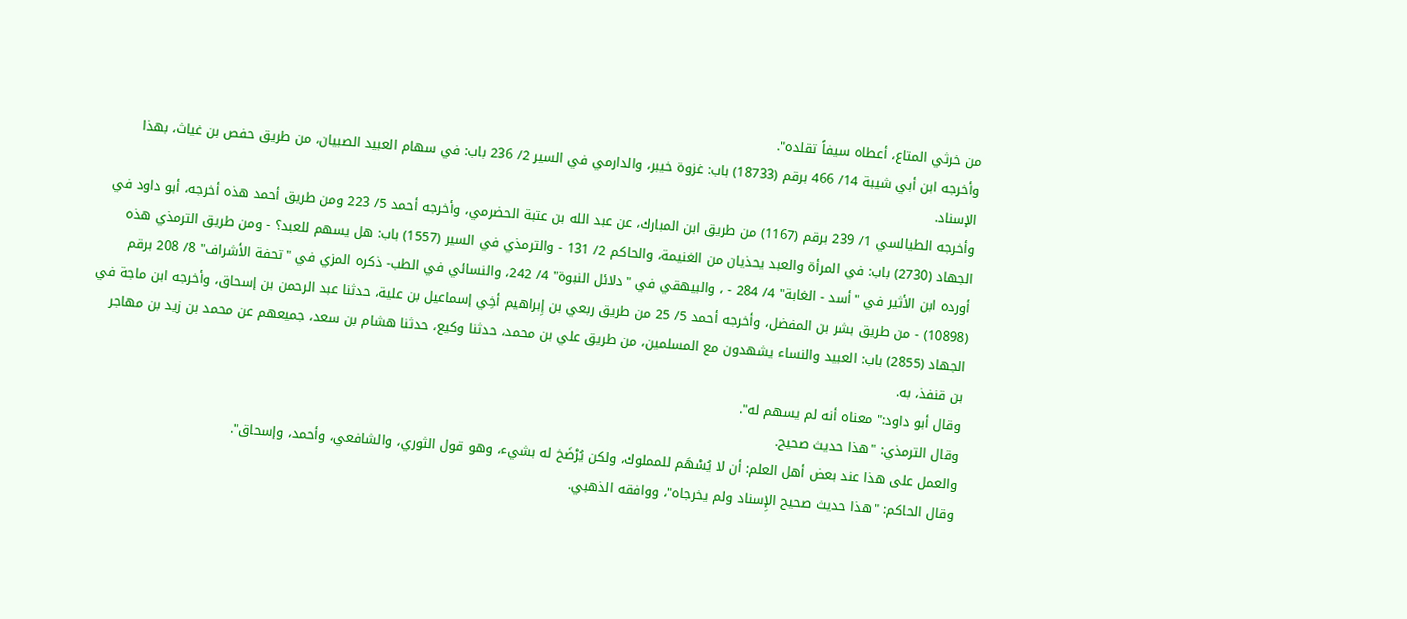من خرثي المتاع، أعطاه سيفاً تقلده".
وأخرجه ابن أبي شيبة 14/ 466 برقم (18733) باب: غزوة خيبر، والدارمي في السير 2/ 236 باب: في سهام العبيد الصبيان، من طريق حفص بن غياث، بهذا الإسناد.
وأخرجه الطيالسي 1/ 239 برقم (1167) من طريق ابن المبارك، عن عبد الله بن عتبة الحضرمي، وأخرجه أحمد 5/ 223 ومن طريق أحمد هذه أخرجه، أبو داود في الجهاد (2730) باب: في المرأة والعبد يحذيان من الغنيمة، والحاكم 2/ 131 - والترمذي في السير (1557) باب: هل يسهم للعبد؟ - ومن طريق الترمذي هذه أورده ابن الأثير في "أسد - الغابة" 4/ 284 - ، والبيهقي في "دلائل النبوة" 4/ 242، والنسائي في الطب- ذكره المزي في "تحفة الأشراف" 8/ 208 برقم (10898) - من طريق بشر بن المفضل، وأخرجه أحمد 5/ 25 من طريق ربعي بن إِبراهيم أخِي إسماعيل بن علية، حدثنا عبد الرحمن بن إسحاق، وأخرجه ابن ماجة في الجهاد (2855) باب: العبيد والنساء يشهدون مع المسلمين، من طريق علي بن محمد، حدثنا وكيع، حدثنا هشام بن سعد، جميعهم عن محمد بن زيد بن مهاجر بن قنفذ، به.
وقال أبو داود:" معناه أنه لم يسهم له".
وقال الترمذي: "هذا حديث صحيح.
والعمل على هذا عند بعض أهل العلم: أن لا يُسْهَم للمملوك، ولكن يُرْضَخ له بشيء، وهو قول الثوري، والشافعي، وأحمد، وإسحاق".
وقال الحاكم: "هذا حديث صحيح الإِسناد ولم يخرجاه"، ووافقه الذهبي.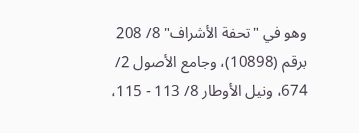وهو في "تحفة الأشراف" 8/ 208 برقم (10898)، وجامع الأصول 2/ 674، ونيل الأوطار 8/ 113 - 115،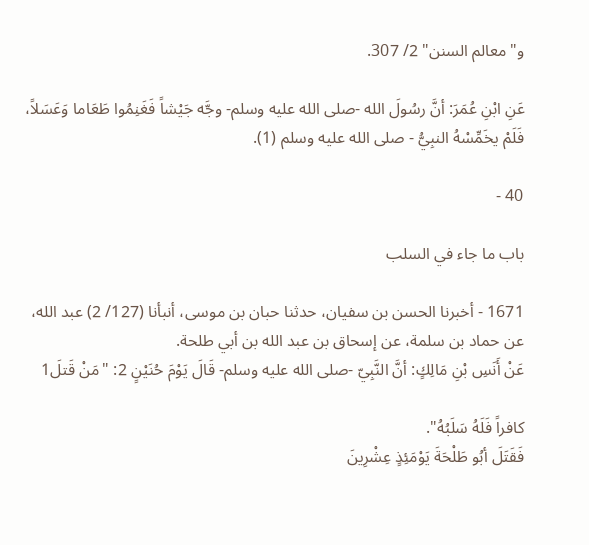و"معالم السنن" 2/ 307.

عَنِ ابْنِ عُمَرَ: أنَّ رسُولَ الله -صلى الله عليه وسلم- وجَّه جَيْشاً فَغَنِمُوا طَعَاما وَعَسَلاً، فَلَمْ يخَمِّسْهُ النبِيُّ - صلى الله عليه وسلم (1).

40 -

باب ما جاء في السلب

1671 - أخبرنا الحسن بن سفيان، حدثنا حبان بن موسى، أنبأنا (127/ 2) عبد الله، عن حماد بن سلمة، عن إسحاق بن عبد الله بن أبي طلحة.
عَنْ أَنَسِ بْنِ مَالِكٍ: أنَّ النَّبِيّ -صلى الله عليه وسلم- قَالَ يَوْمَ حُنَيْنٍ 2: "مَنْ قَتلَ1

كافراً فَلَهُ سَلَبُهُ".
فَقَتَلَ أبُو طَلْحَةَ يَوْمَئِذٍ عِشْرِينَ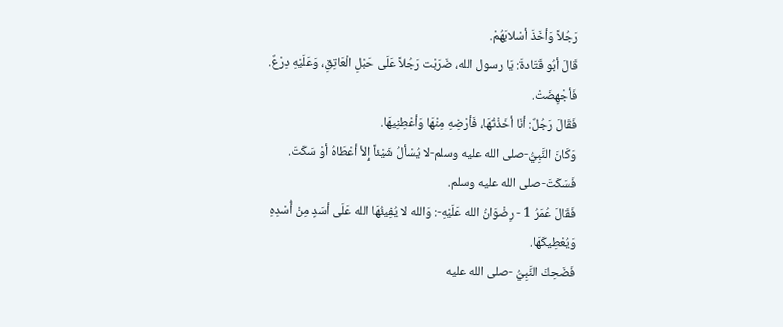رَجُلاً وَأخَذَ أسْلابَهُمْ.
قَالَ أبُو قَتَادةَ: يَا رسول الله، ضَرَبْت رَجُلاً عَلَى حَبْلِ الْعَاتِقِ، وَعَلَيْهِ دِرْعٌ.
فَأجْهِضَتْ.
فَقَالَ رَجُلٌ: أنَا أخَذْتُهَا، فَأرْضِهِ مِنْهَا وَأعْطِنِيهَا.
وَكَانَ النَّبِيُّ-صلى الله عليه وسلم-لا يُسْألُ شَيْئاً إِلأ أعْطَاهُ أوْ سَكَتَ.
فَسَكَتَ-صلى الله عليه وسلم.
فَقَالَ عُمَرُ 1 - رِضْوَانُ الله عَلَيْهِ-: وَالله لا يُفِيئُهَا الله عَلَى أسَدٍ مِنْ أُسْدِهِ وَيُعْطِيكَهَا.
فَضَحِكَ النَّبِيُّ -صلى الله عليه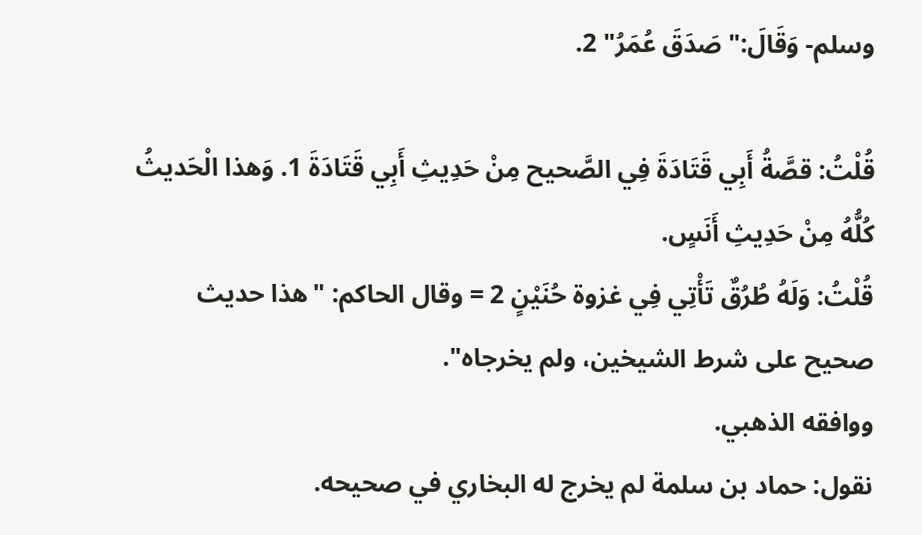وسلم- وَقَالَ:" صَدَقَ عُمَرُ" 2.

قُلْتُ: قصَّةُ أَبِي قَتَادَةَ فِي الصَّحيح مِنْ حَدِيثِ أَبِي قَتَادَةَ 1. وَهذا الْحَديثُ كُلُّهُ مِنْ حَدِيثِ أَنَسٍ.
قُلْتُ: وَلَهُ طُرُقٌ تَأْتِي فِي غزوة حُنَيْنٍ 2 = وقال الحاكم: "هذا حديث صحيح على شرط الشيخين، ولم يخرجاه".
ووافقه الذهبي.
نقول: حماد بن سلمة لم يخرج له البخاري في صحيحه.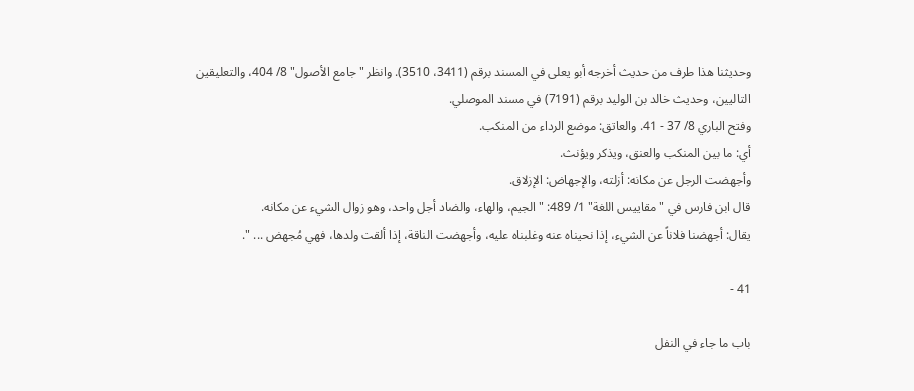وحديثنا هذا طرف من حديث أخرجه أبو يعلى في المسند برقم (3411، 3510). وانظر "جامع الأصول" 8/ 404، والتعليقين التاليين، وحديث خالد بن الوليد برقم (7191) في مسند الموصلي.
وفتح الباري 8/ 37 - 41. والعاتق: موضع الرداء من المنكب.
أي: ما بين المنكب والعنق، ويذكر ويؤنث.
وأجهضت الرجل عن مكانه: أزلته، والإجهاض: الإزلاق.
قال ابن فارس في "مقاييس اللغة" 1/ 489: "الجيم، والهاء، والضاد أجل واحد، وهو زوال الشيء عن مكانه.
يقال: أجهضنا فلاناً عن الشيء، إذا نحيناه عنه وغلبناه عليه، وأجهضت الناقة، إذا ألقت ولدها، فهي مُجهض ... ".

41 -

باب ما جاء في النفل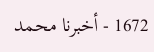1672 - أخبرنا محمد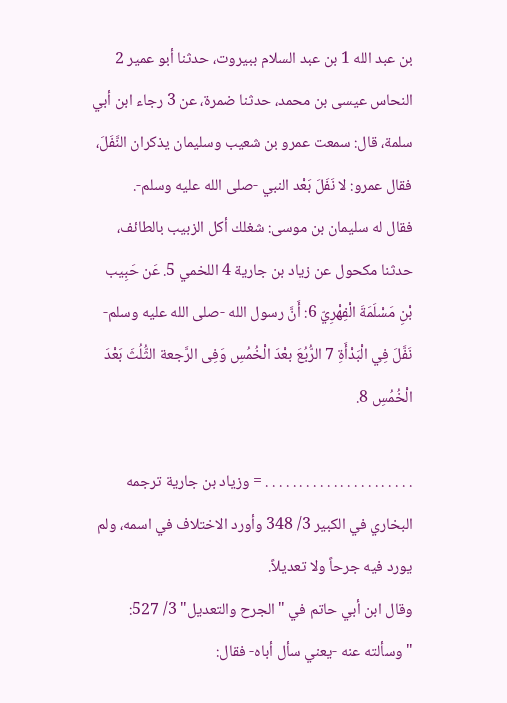بن عبد الله 1 بن عبد السلام ببيروت، حدثنا أبو عمير 2 النحاس عيسى بن محمد، حدثنا ضمرة، عن 3 رجاء ابن أبي سلمة، قال: سمعت عمرو بن شعيب وسليمان يذكران النَّفَلَ، فقال عمرو: لا نَفَلَ بَعْد النبي -صلى الله عليه وسلم-.
فقال له سليمان بن موسى: شغلك أكل الزبيب بالطائف، حدثنا مكحول عن زياد بن جارية 4 اللخمي 5. عَن حَبِيب بْنِ مَسْلَمَةَ الْفِهْرِيّ 6: أَنَّ رسول الله -صلى الله عليه وسلم- نَفَّلَ فِي الْبَدْأَةِ 7 الرُّبُعَ بعْدَ الْخُمُسِ وَفِى الرَّجعة الثُّلُثَ بَعْدَ الْخُمُسِ 8.

. . . . . . . . . . . . . . . . . . . . . . = وزياد بن جارية ترجمه البخاري في الكبير 3/ 348 وأورد الاختلاف في اسمه، ولم يورد فيه جرحاً ولا تعديلاً.
وقال ابن أبي حاتم في "الجرح والتعديل" 3/ 527: "وسألته عنه -يعني سأل أباه- فقال: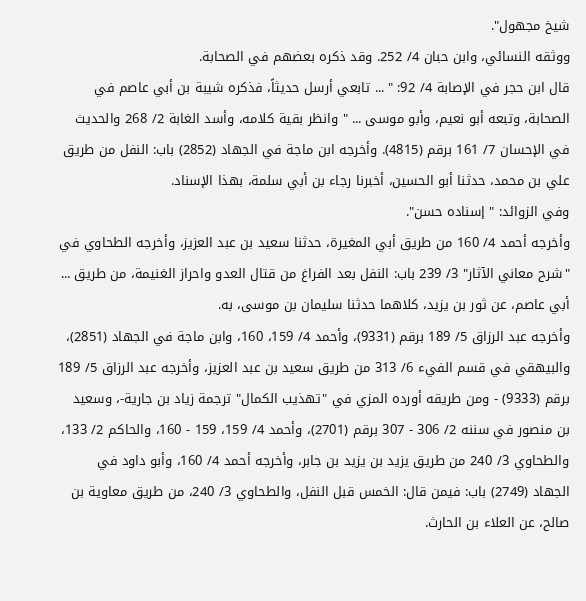شيخ مجهول".
ووثقه النسائي، وابن حبان 4/ 252. وقد ذكره بعضهم في الصحابة.
قال ابن حجر في الإصابة 4/ 92: " ... تابعي أرسل حديثاً، فذكره شيبة بن أبي عاصم في الصحابة، وتبعه أبو نعيم، وأبو موسى ... " وانظر بقية كلامه، وأسد الغابة 2/ 268 والحديث في الإحسان 7/ 161 برقم (4815). وأخرجه ابن ماجة في الجهاد (2852) باب: النفل من طريق علي بن محمد، حدثنا أبو الحسين، أخبرنا رجاء بن أبي سلمة، بهذا الإسناد.
وفي الزوائد: " إسناده حسن".
وأخرجه أحمد 4/ 160 من طريق أبي المغيرة، حدثنا سعيد بن عبد العزيز، وأخرجه الطحاوي في "شرح معاني الآثار" 3/ 239 باب: النفل بعد الفراغ من قتال العدو واحراز الغنيمة، من طريق ... أبي عاصم، عن ثور بن يزيد، كلاهما حدثنا سليمان بن موسى، به.
وأخرجه عبد الرزاق 5/ 189 برقم (9331)، وأحمد 4/ 159، 160، وابن ماجة في الجهاد (2851)، والبيهقي في قسم الفيء 6/ 313 من طريق سعيد بن عبد العزيز، وأخرجه عبد الرزاق 5/ 189 برقم (9333) - ومن طريقه أورده المزي في "تهذيب الكمال" ترجمة زياد بن جارية-، وسعيد بن منصور في سننه 2/ 306 - 307 برقم (2701)، وأحمد 4/ 159، 159 - 160، والحاكم 2/ 133، والطحاوي 3/ 240 من طريق يزيد بن يزيد بن جابر، وأخرجه أحمد 4/ 160، وأبو داود في الجهاد (2749) باب: فيمن قال: الخمس قبل النفل، والطحاوي 3/ 240، من طريق معاوية بن صالح، عن العلاء بن الحارث.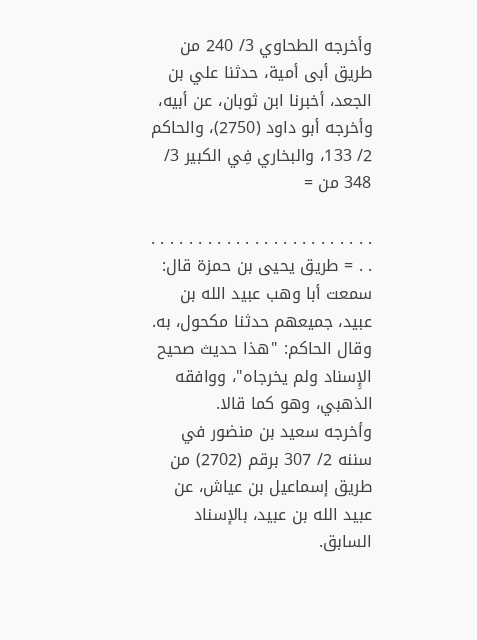وأخرجه الطحاوي 3/ 240 من طريق أبى أمية، حدثنا علي بن الجعد، أخبرنا ابن ثوبان، عن أبيه، وأخرجه أبو داود (2750)، والحاكم 2/ 133، والبخاري فِي الكبير 3/ 348 من =

. . . . . . . . . . . . . . . . . . . . . . . . . . = طريق يحيى بن حمزة قال: سمعت أبا وهب عبيد الله بن عبيد، جميعهم حدثنا مكحول، به.
وقال الحاكم: "هذا حديث صحيح الإِسناد ولم يخرجاه"، ووافقه الذهبي، وهو كما قالا.
وأخرجه سعيد بن منضور في سننه 2/ 307 برقم (2702) من طريق إسماعيل بن عياش، عن عبيد الله بن عبيد، بالإسناد السابق.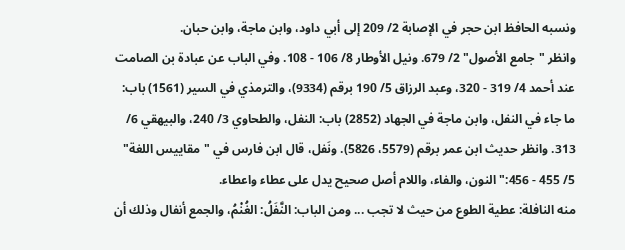ونسبه الحافظ ابن حجر في الإصابة 2/ 209 إلى أبي داود، وابن ماجة، وابن حبان.
وانظر "جامع الأصول" 2/ 679. ونيل الأوطار 8/ 106 - 108. وفي الباب عن عبادة بن الصامت عند أحمد 4/ 319 - 320، وعبد الرزاق 5/ 190 برقم (9334)، والترمذي في السير (1561) باب: ما جاء في النفل، وابن ماجة في الجهاد (2852) باب: النفل، والطحاوي 3/ 240، والبيهقي 6/ 313. وانظر حديث ابن عمر برقم (5579، 5826). ونَفل، قال ابن فارس في "مقاييس اللغة" 5/ 455 - 456:" النون، والفاء، واللام أصل صحيح يدل على عطاء واعطاء.
منه النافلة: عطية الطوع من حيث لا تجب ... ومن الباب: النَّفَلُ: الغُنْمُ، والجمع أنفال وذلك أن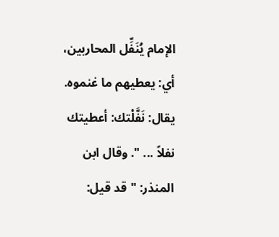الإمام يُنَفِّل المحاربين، أي: يعطيهم ما غنموه.
يقال: نَفَّلْتك: أعطيتك نفلاً ... ". وقال ابن المنذر: "قد قيل: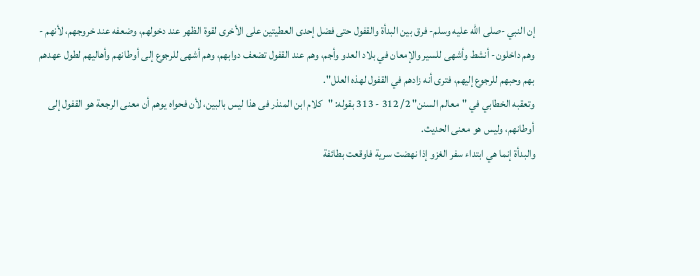إن النبي -صلى الله عليه وسلم- فرق بين البدأة والقفول حتى فضل إحدى العطيتين على الأخرى لقوة الظهر عند دخولهم، وضعفه عند خروجهم، لأنهم - وهم داخلون- أنشط وأشهى للسير والإمعان في بلاد العدو وأجم، وهم عند القفول تضعف دوابهم، وهم أشهى للرجوع إلى أوطانهم وأهاليهم لطول عهدهم بهم وحبهم للرجوع إليهم، فترى أنه زادهم في القفول لهذه العلل".
وتعقبه الخطابي في "معالم السنن" 2/ 312 - 313 بقوله: "كلام ابن المنذر فى هذا ليس بالبين، لأن فحواه يوهم أن معنى الرجعة هو القفول إلى أوطانهم، وليس هو معنى الحديث.
والبدأة إنما هي ابتداء سفر الغزو إذا نهضت سرية فاوقعت بطائفة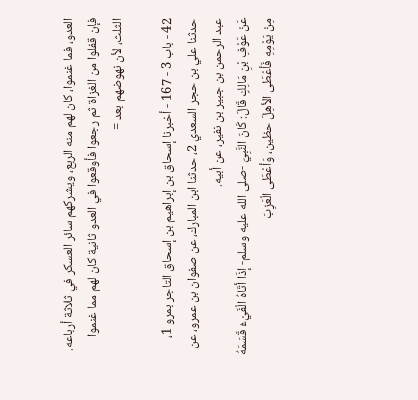العدو، فما غنموا، كان لهم منه الربع، ويشركهم سائر العسكر في ثلاثة أرباعه.
فإن قفلوا من الغزاة ثم رجعوا فأوقعوا في العدو ثانية كان لهم مما غنموا الثلث، لأن نهوضهم بعد =

42 - باب 3 - 167 - أخبرنا إسحاق بن إبراهيم بن إسحاق التاجر بمرو 1، حدثنا علي بن حجر السعدي 2، حدثنا ابن المبارك، عن صفوان بن عمرو، عن عبد الرحمن بن جبير بن نفير، عن أبيه.
عَنْ عَوْفِ بْنِ مَالِكٍ قَالَ: كَانَ النَّبِيّ -صلى الله عليه وسلم- إذَا أتَاهُ الْفَيْءُ قَسَمَهُ مِنْ يَوْمِهِ فَأعْطَى الأهِلَ حظين، وَأعْطَى الْعَزِبَ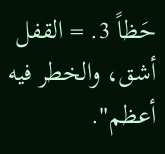حَظاً 3. = القفل أشق، والخطر فيه أعظم".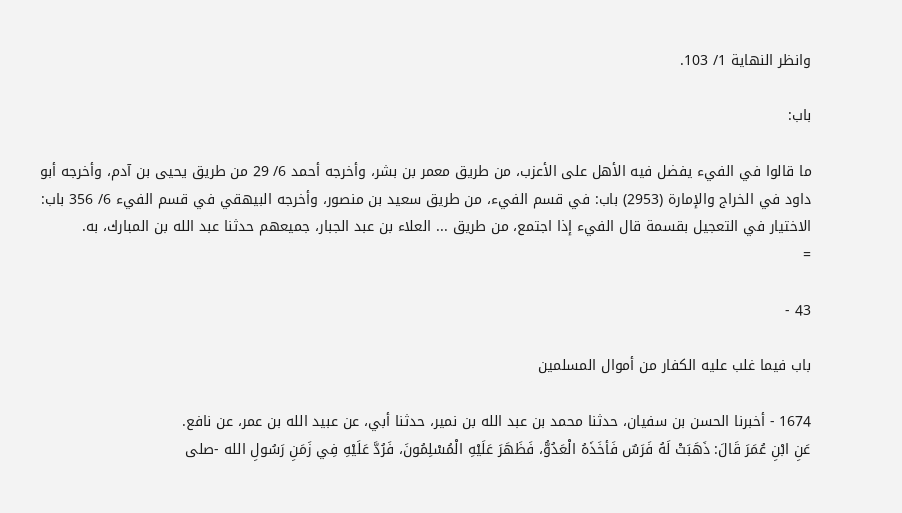وانظر النهاية 1/ 103.

باب:

ما قالوا في الفيء يفضل فيه الأهل على الأعزب، من طريق معمر بن بشر، وأخرجه أحمد 6/ 29 من طريق يحيى بن آدم، وأخرجه أبو داود في الخراج والإمارة (2953) باب: في قسم الفيء، من طريق سعيد بن منصور، وأخرجه البيهقي في قسم الفيء 6/ 356 باب: الاختيار في التعجيل بقسمة قال الفيء إذا اجتمع، من طريق ... العلاء بن عبد الجبار، جميعهم حدثنا عبد الله بن المبارك، به.
=

43 -

باب فيما غلب عليه الكفار من أموال المسلمين

1674 - أخبرنا الحسن بن سفيان، حدثنا محمد بن عبد الله بن نمير، حدثنا أبي، عن عبيد الله بن عمر، عن نافع.
عَنِ ابْنِ عُمَرَ قَالَ: ذَهَبَتْ لَهُ فَرَسٌ فَأخَذَهُ الْعَدُوُّ، فَظَهَرَ عَلَيْهِ الْمُسْلِمُونَ، فَرُدَّ عَلَيْهِ فِي زَمَنِ رَسُولِ الله -صلى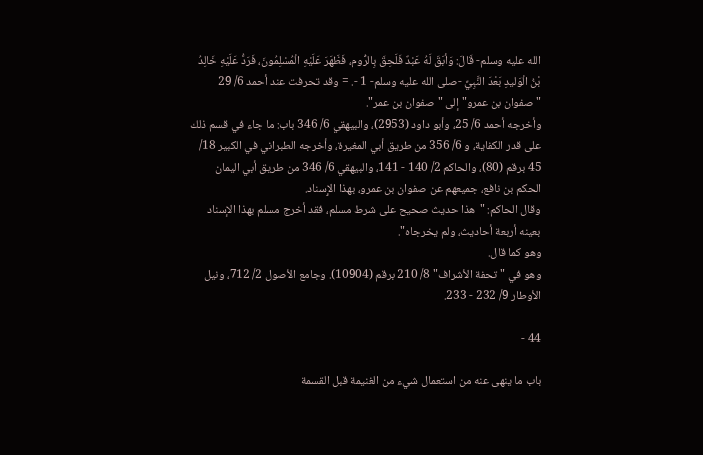الله عليه وسلم- قَالَ: وَأبَقَ لَهُ عَبْدٌ فَلَحِقَ بِالرُّوم، فَظَهَرَ عَلَيْهِ الْمُسْلِمُونَ، فَرَدُّ عَلَيْهِ خَالِدُ بْنُ الْوَليدِ بَعْدَ النَّبِيِّ -صلى الله عليه وسلم- 1 -. = وقد تحرفت عند أحمد 6/ 29 "صفوان بن عمرو" إلى "صفوان بن عمر".
وأخرجه أحمد 6/ 25، وأبو داود (2953)، والبيهقي 6/ 346 باب: ما جاء في قسم ذلك على قدر الكفاية، و 6/ 356 من طريق أبي المغيرة، وأخرجه الطبراني في الكبير 18/ 45 برقم (80)، والحاكم 2/ 140 - 141، والبيهقي 6/ 346 من طريق أبي اليمان الحكم بن نافع، جميعهم عن صفوان بن عمرو، بهذا الإِسناد.
وقال الحاكم: "هذا حديث صحيح على شرط مسلم، فقد أخرج مسلم بهذا الإسناد بعينه أربعة أحاديث، ولم يخرجاه".
وهو كما قال.
وهو في "تحفة الأشراف" 8/ 210 برقم (10904). وجامع الأصول 2/ 712، ونيل الأوطار 9/ 232 - 233.

44 -

باب ما ينهى عنه من استعمال شيء من الغنيمة قبل القسمة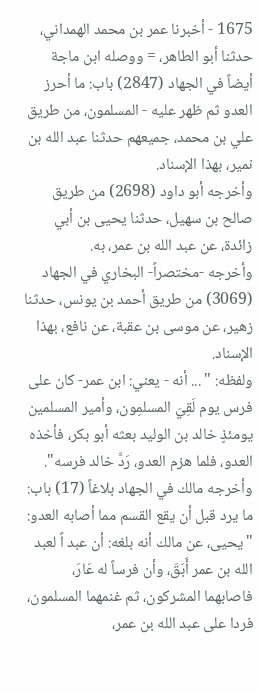1675 - أخبرنا عمر بن محمد الهمداني، حدثنا أبو الطاهر، = ووصله ابن ماجة أيضاً في الجهاد (2847) باب: ما أحرز العدو ثم ظهر عليه - المسلمون، من طريق علي بن محمد، جميعهم حدثنا عبد الله بن نمير، بهذا الإسناد.
وأخرجه أبو داود (2698) من طريق صالح بن سهيل، حدثنا يحيى بن أبي زائدة، عن عبد الله بن عمر، به.
وأخرجه -مختصراً- البخاري في الجهاد (3069) من طريق أحمد بن يونس، حدثنا زهير، عن موسى بن عقبة، عن نافع، بهذا الإسناد.
ولفظه: " ... أنه - يعني: ابن عمر- كان على فرس يوم لَقِيَ المسلمِون، وأمير المسلمين يومئذٍ خالد بن الوليد بعثه أبو بكر، فأخذه العدو، فلما هزم العدو، رَدَّ خالد فرسه".
وأخرجه مالك في الجهاد بلاغاً (17) باب: ما يرد قبل أن يقع القسم مما أصابه العدو: "يحيى، عن مالك أنه بلغه: أن عبد اً لعبد الله بن عمر أَبَقَ، وأن فرساً له عَارَ، فاصابهما المشركون، ثم غنمهما المسلمون، فردا على عبد الله بن عمر،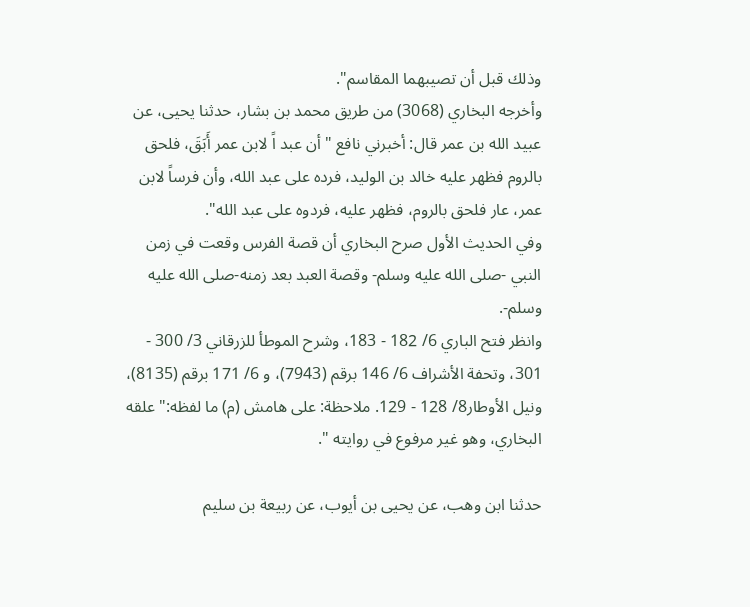وذلك قبل أن تصيبهما المقاسم".
وأخرجه البخاري (3068) من طريق محمد بن بشار، حدثنا يحيى، عن عبيد الله بن عمر قال: أخبرني نافع "أن عبد اً لابن عمر أَبَقَ، فلحق بالروم فظهر عليه خالد بن الوليد، فرده على عبد الله، وأن فرساً لابن عمر، عار فلحق بالروم، فظهر عليه، فردوه على عبد الله".
وفي الحديث الأول صرح البخاري أن قصة الفرس وقعت في زمن النبي -صلى الله عليه وسلم- وقصة العبد بعد زمنه-صلى الله عليه وسلم-.
وانظر فتح الباري 6/ 182 - 183، وشرح الموطأ للزرقاني 3/ 300 - 301، وتحفة الأشراف 6/ 146 برقم (7943)، و 6/ 171 برقم (8135)، ونيل الأوطار8/ 128 - 129. ملاحظة: على هامش (م) ما لفظه:"علقه البخاري، وهو غير مرفوع في روايته ".

حدثنا ابن وهب، عن يحيى بن أيوب، عن ربيعة بن سليم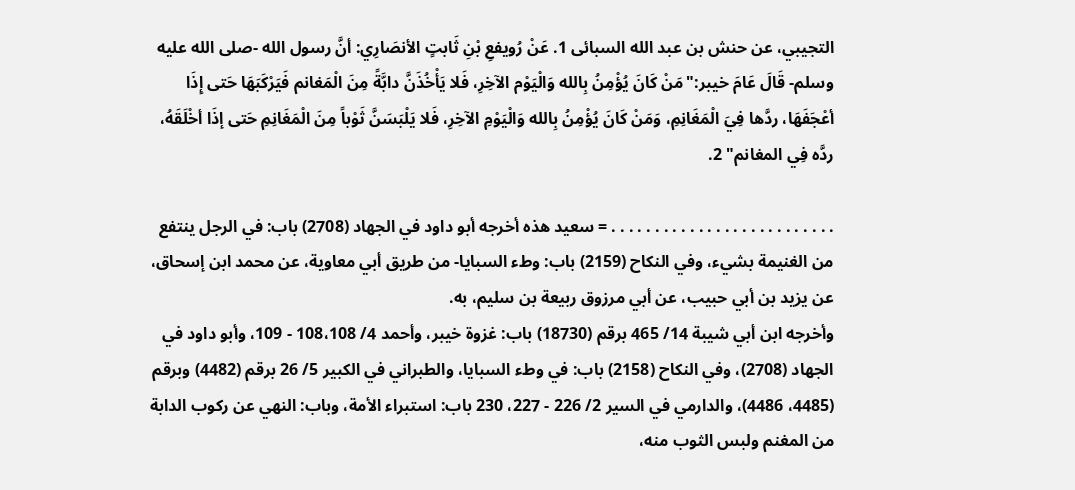التجيبي، عن حنش بن عبد الله السبائى 1. عَنْ رُويفعِ بْنِ ثَابتٍ الأنصَارِي: أنَّ رسول الله -صلى الله عليه وسلم- قَالَ عَامَ خيبر:"مَنْ كَانَ يُؤْمِنُ بِالله وَالْيَوْم الآخِرِ، فَلا يَأْخُذَنَّ دابَّةً مِنَ الْمَغانم فَيَرْكَبَهَا حَتى إِذَا أعْجَفَهَا، ردَّها فِيَ الْمَغَانِمِ، وَمَنْ كَانَ يُؤْمِنُ بِالله وَالْيَوْمِ الآخِرِ، فَلا يَلْبَسَنَّ ثَوْباً مِنَ الْمَغَانِمِ حَتى إذَا أخْلَقَهُ، ردَّه فِي المغانم" 2.

. . . . . . . . . . . . . . . . . . . . . . . . . . = سعيد هذه أخرجه أبو داود في الجهاد (2708) باب: في الرجل ينتفع من الغنيمة بشيء، وفي النكاح (2159) باب: وطء السبايا- من طريق أبي معاوية، عن محمد ابن إسحاق، عن يزيد بن أبي حبيب، عن أبي مرزوق ربيعة بن سليم، به.
وأخرجه ابن أبي شيبة 14/ 465 برقم (18730) باب: غزوة خيبر، وأحمد 4/ 108،108 - 109، وأبو داود في الجهاد (2708)، وفي النكاح (2158) باب: في وطء السبايا، والطبراني في الكبير 5/ 26 برقم (4482) وبرقم (4485، 4486)، والدارمي في السير 2/ 226 - 227، 230 باب: استبراء الأمة، وباب: النهي عن ركوب الدابة من المغنم ولبس الثوب منه،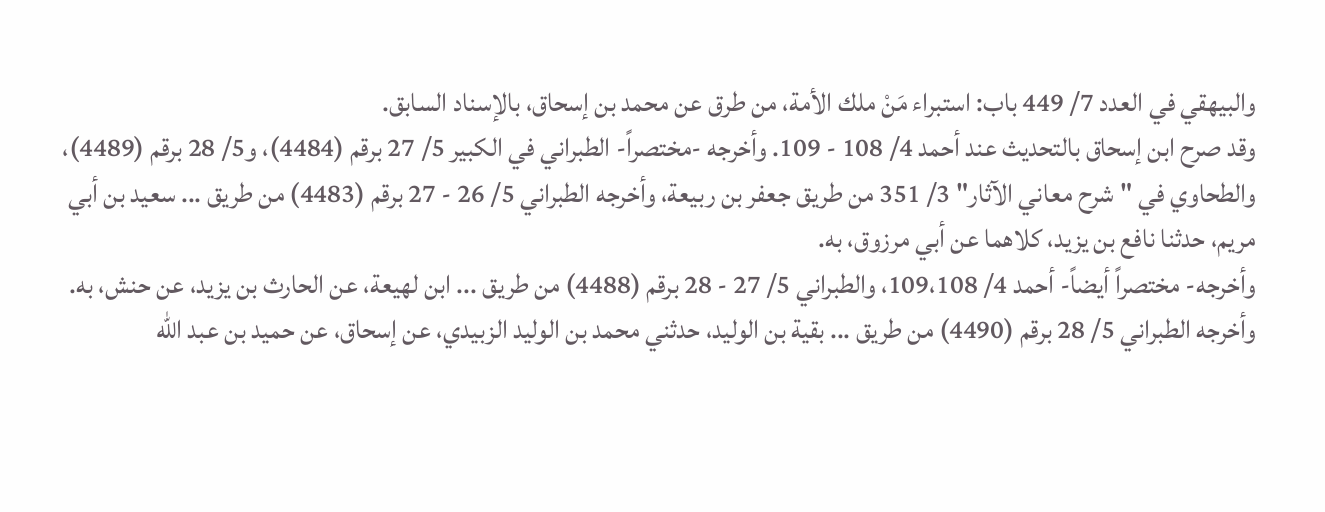والبيهقي في العدد 7/ 449 باب: استبراء مَنْ ملك الأمة، من طرق عن محمد بن إسحاق، بالإسناد السابق.
وقد صرح ابن إسحاق بالتحديث عند أحمد 4/ 108 - 109. وأخرجه -مختصراً- الطبراني في الكبير 5/ 27 برقم (4484)، و5/ 28 برقم (4489)، والطحاوي في "شرح معاني الآثار" 3/ 351 من طريق جعفر بن ربيعة، وأخرجه الطبراني 5/ 26 - 27 برقم (4483) من طريق ... سعيد بن أبي مريم، حدثنا نافع بن يزيد، كلاهما عن أبي مرزوق، به.
وأخرجه- مختصراً أيضاً- أحمد 4/ 109،108، والطبراني 5/ 27 - 28 برقم (4488) من طريق ... ابن لهيعة، عن الحارث بن يزيد، عن حنش، به.
وأخرجه الطبراني 5/ 28 برقم (4490) من طريق ... بقية بن الوليد، حدثني محمد بن الوليد الزبيدي، عن إسحاق، عن حميد بن عبد الله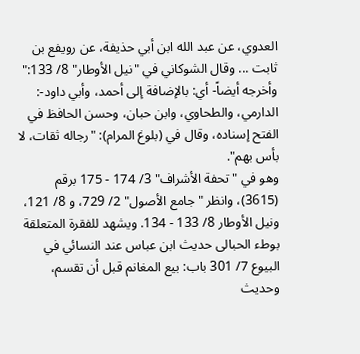العدوي، عن عبد الله ابن أبي حذيفة، عن رويفع بن ثابت ... وقال الشوكاني في "نيل الأوطار" 8/ 133:" وأخرجه أيضاً- أي: بالإضافة إلى أحمد، وأبي داود-: الدارمي، والطحاوي، وابن حبان، وحسن الحافظ في الفتح إسناده، وقال في (بلوغ المرام): "رجاله ثقات، لا بأس بهم".
وهو في "تحفة الأشراف" 3/ 174 - 175 برقم (3615)، وانظر "جامع الأصول" 2/ 729، و 8/ 121، ونيل الأوطار 8/ 133 - 134. ويشهد للفقرة المتعلقة بوطء الحبالى حديث ابن عباس عند النسائي في البيوع 7/ 301 باب: بيع المغانم قبل أن تقسم، وحديث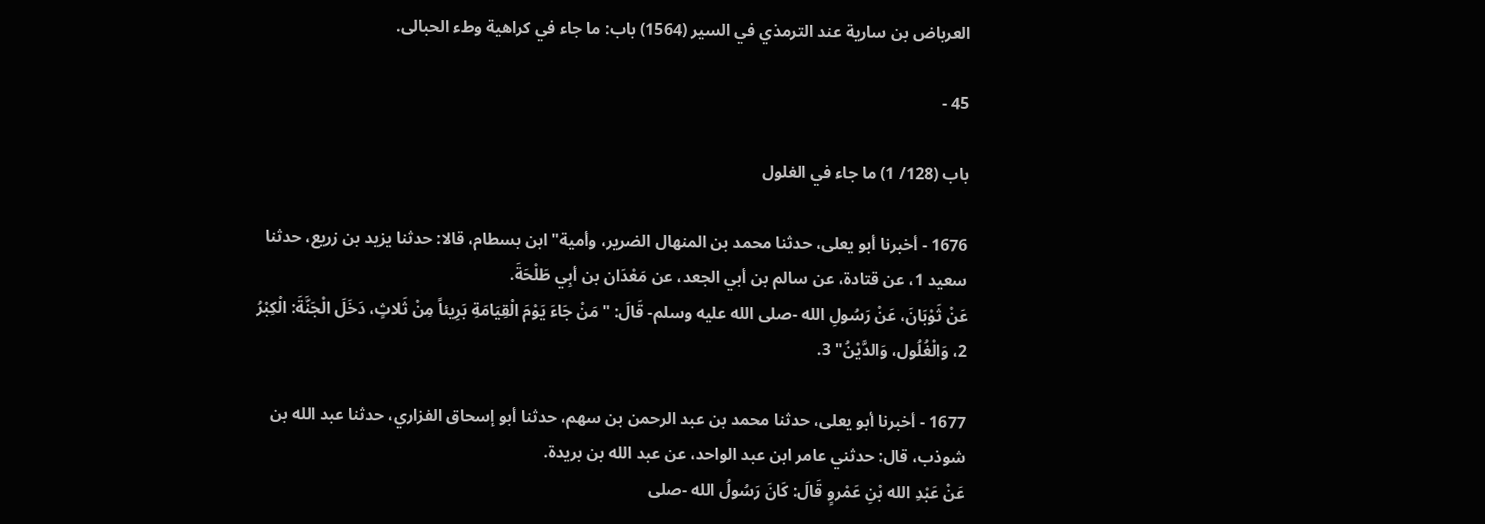العرباض بن سارية عند الترمذي في السير (1564) باب: ما جاء في كراهية وطء الحبالى.

45 -

باب (128/ 1) ما جاء في الغلول

1676 - أخبرنا أبو يعلى، حدثنا محمد بن المنهال الضرير، وأمية" ابن بسطام، قالا: حدثنا يزيد بن زريع، حدثنا سعيد 1، عن قتادة، عن سالم بن أبي الجعد، عن مَعْدَان بن أبِي طَلْحَةَ.
عَنْ ثَوْبَانَ، عَنْ رَسُولِ الله -صلى الله عليه وسلم- قَالَ: "مَنْ جَاءَ يَوْمَ الْقِيَامَةِ بَرِيئاً مِنْ ثَلاثٍ، دَخَلَ الْجَنَّةَ: الْكِبْرُ 2، وَالْغُلُول، وَالدَّيْنُ" 3.

1677 - أخبرنا أبو يعلى، حدثنا محمد بن عبد الرحمن بن سهم، حدثنا أبو إسحاق الفزاري، حدثنا عبد الله بن شوذب، قال: حدثني عامر ابن عبد الواحد، عن عبد الله بن بريدة.
عَنْ عَبْدِ الله بْنِ عَمْروٍ قَالَ: كَانَ رَسُولُ الله -صلى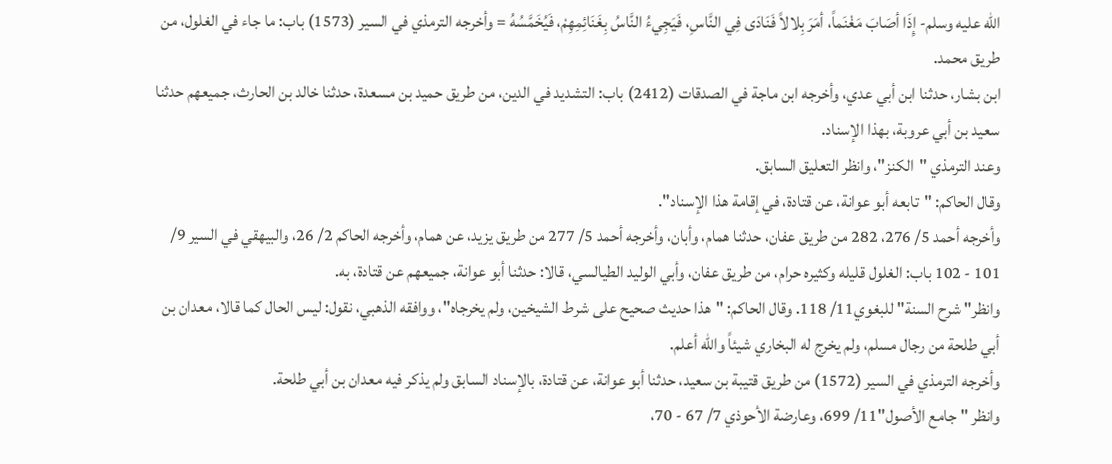الله عليه وسلم- إِذَا أصَابَ مَغْنَماً، أمَرَ بِلالاً فَنَادَى فِي النَّاسِ، فَيَجِيءُ النَّاسُ بِغَنَائِمِهِمْ، فَيُخَمَّسُهُ = وأخرجه الترمذي في السير (1573) باب: ما جاء في الغلول، من طريق محمد.
ابن بشار، حدثنا ابن أبي عدي، وأخرجه ابن ماجة في الصدقات (2412) باب: التشديد في الدين، من طريق حميد بن مسعدة، حدثنا خالد بن الحارث، جميعهم حدثنا سعيد بن أبي عروبة، بهذا الإسناد.
وعند الترمذي "الكنز"، وانظر التعليق السابق.
وقال الحاكم: "تابعه أبو عوانة، عن قتادة، في إقامة هذا الإسناد".
وأخرجه أحمد 5/ 276، 282 من طريق عفان، حدثنا همام، وأبان، وأخرجه أحمد 5/ 277 من طريق يزيد، عن همام، وأخرجه الحاكم 2/ 26، والبيهقي في السير 9/ 101 - 102 باب: الغلول قليله وكثيره حرام، من طريق عفان، وأبي الوليد الطيالسي، قالا: حدثنا أبو عوانة، جميعهم عن قتادة، به.
وانظر" شرح السنة" للبغوي11/ 118. وقال الحاكم: "هذا حديث صحيح على شرط الشيخين، ولم يخرجاه"، ووافقه الذهبي، نقول: ليس الحال كما قالا، معدان بن أبي طلحة من رجال مسلم، ولم يخرج له البخاري شيئاً والله أعلم.
وأخرجه الترمذي في السير (1572) من طريق قتيبة بن سعيد، حدثنا أبو عوانة، عن قتادة، بالإسناد السابق ولم يذكر فيه معدان بن أبي طلحة.
وانظر "جامع الأصول"11/ 699، وعارضة الأحوذي 7/ 67 - 70،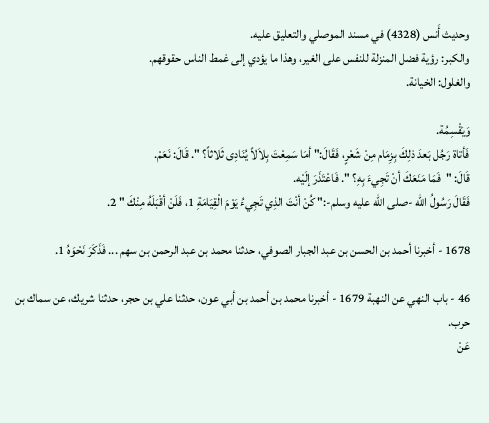وحديث أَنس (4328) في مسند الموصلي والتعليق عليه.
والكبر: رؤية فضل المنزلة للنفس على الغير، وهذا ما يؤدي إلى غمط الناس حقوقهم.
والغلول: الخيانة.

وَيَقْسِمُة.
فَأتاة رَجُل بَعدَ ذلِكَ بِزِمَام مِنْ شَعْرٍ، فَقَالَ:" أمَا سَمِعْتَ بِلاَلاً يُنَادِى ثَلاثاً؟ ". قَالَ: نَعَمْ.
قَالَ: "فَمَا مَنَعَكَ أنْ تَجِيءَ بِهِ؟ ". فَاعْتَذَرَ إلَيْه.
فَقَالَ رَسُولُ الله -صلى الله عليه وسلم-:" كُنْ أنْتَ الذِي تَجِيءُ يَوْمَ الْقِيَامَةِ 1، فَلَنْ أقْبَلَهُ مِنْكَ " 2.

1678 - أخبرنا أحمد بن الحسن بن عبد الجبار الصوفي، حدثنا محمد بن عبد الرحمن بن سهم ... فَذَكَرَ نَحْوَهُ 1.

46 - باب النهي عن النهبة 1679 - أخبرنا محمد بن أحمد بن أبي عون، حدثنا علي بن حجر، حدثنا شريك، عن سماك بن حرب.
عَنْ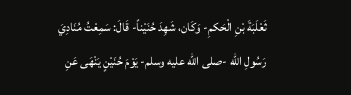ثَعْلَبَةَ بْنِ الْحَكمِ- وَكَان، شَهِدَ حُنَيْناً- قَالَ: سَمِعْتُ مُنَادِيَ رَسُولِ الله -صلى الله عليه وسلم- يَوْمَ حُنَيْنٍ يَنْهَى عَنِ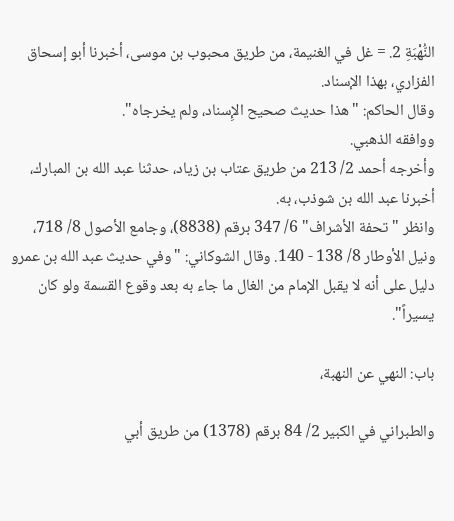النُّهْبَةِ 2. = غل في الغنيمة، من طريق محبوب بن موسى، أخبرنا أبو إسحاق الفزاري، بهذا الإسناد.
وقال الحاكم: "هذا حديث صحيح الإِسناد، ولم يخرجاه".
ووافقه الذهبي.
وأخرجه أحمد 2/ 213 من طريق عتاب بن زياد، حدثنا عبد الله بن المبارك، أخبرنا عبد الله بن شوذب، به.
وانظر "تحفة الأشراف" 6/ 347 برقم (8838)، وجامع الأصول 8/ 718، ونيل الأوطار 8/ 138 - 140. وقال الشوكاني: "وفي حديث عبد الله بن عمرو دليل على أنه لا يقبل الإمام من الغال ما جاء به بعد وقوع القسمة ولو كان يسيراً".

باب: النهي عن النهبة،

والطبراني في الكبير 2/ 84 برقم (1378) من طريق أبي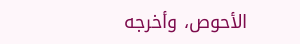الأحوص، وأخرجه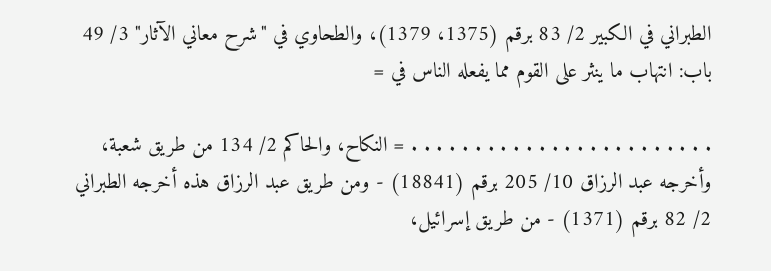الطبراني في الكبير 2/ 83 برقم (1375، 1379)، والطحاوي في "شرح معاني الآثار" 3/ 49 باب: انتهاب ما ينثر على القوم مما يفعله الناس في =

. . . . . . . . . . . . . . . . . . . . . . . . = النكاح، والحاكم 2/ 134 من طريق شعبة، وأخرجه عبد الرزاق 10/ 205 برقم (18841) - ومن طريق عبد الرزاق هذه أخرجه الطبراني 2/ 82 برقم (1371) - من طريق إسرائيل،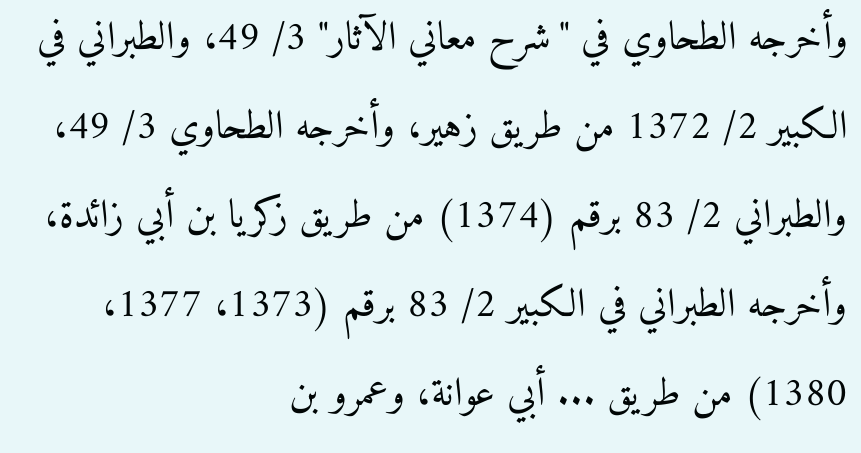وأخرجه الطحاوي في "شرح معاني الآثار" 3/ 49، والطبراني في الكبير 2/ 1372 من طريق زهير، وأخرجه الطحاوي 3/ 49، والطبراني 2/ 83 برقم (1374) من طريق زكريا بن أبي زائدة، وأخرجه الطبراني في الكبير 2/ 83 برقم (1373، 1377، 1380) من طريق ... أبي عوانة، وعمرو بن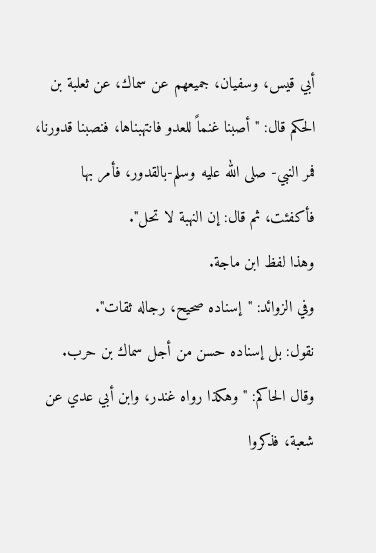أبي قيس، وسفيان، جميعهم عن سماك، عن ثعلبة بن الحكم قال: "أصبنا غنماً للعدو فانتهبناها، فنصبنا قدورنا، فمر النبي- صلى الله عليه وسلم-بالقدور، فأمر بها فأكفئت، ثم قال: إن النهبة لا تحل".
وهذا لفظ ابن ماجة.
وفي الزوائد: "إسناده صحيح، رجاله ثقات".
نقول: بل إسناده حسن من أجل سماك بن حرب.
وقال الحاكم: "وهكذا رواه غندر، وابن أبي عدي عن شعبة، فذكروا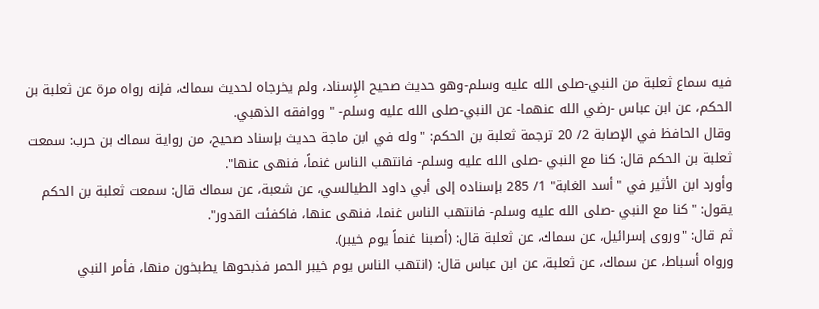فيه سماع ثعلبة من النبي-صلى الله عليه وسلم-وهو حديث صحيح الإِسناد، ولم يخرجاه لحديث سماك، فإنه رواه مرة عن ثعلبة بن الحكم، عن ابن عباس -رضي الله عنهما- عن النبي-صلى الله عليه وسلم- " ووافقه الذهبي.
وقال الحافظ في الإصابة 2/ 20 ترجمة ثعلبة بن الحكم: "وله في ابن ماجة حديث بإسناد صحيح، من رواية سماك بن حرب: سمعت ثعلبة بن الحكم قال: كنا مع النبي -صلى الله عليه وسلم- فانتهب الناس غنماً، فنهى عنها".
وأورد ابن الأثير في "أسد الغابة" 1/ 285 بإسناده إلى أبي داود الطيالسي، عن شعبة، عن سماك قال: سمعت ثعلبة بن الحكم يقول: "كنا مع النبي -صلى الله عليه وسلم- فانتهب الناس غنما، فنهى عنها، فاكفئت القدور".
ثم قال: "وروى إسرائيل، عن سماك، عن ثعلبة قال: (أصبنا غنماً يوم خيبر).
ورواه أسباط، عن سماك، عن ثعلبة، عن ابن عباس قال: (انتهب الناس يوم خيبر الحمر فذبحوها يطبخون منها، فأمر النبي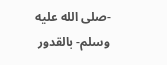-صلى الله عليه وسلم- بالقدور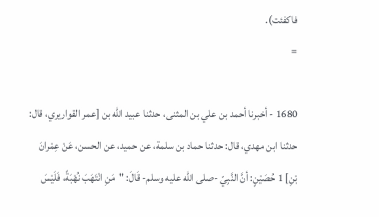فاكفئت).
=

1680 - أخبرنا أحمد بن علي بن المثنى، حدثنا عبيد الله بن [عمر القواريري، قال: حدثنا ابن مهدي، قال: حدثنا حماد بن سلمة، عن حميد، عن الحسن، عَنْ عِمْرانَ بْنِ] 1 حُصَيْنٍ: أنَّ النَّبِيّ -صلى الله عليه وسلم- قَالَ: "مَنِ انْتَهَبَ نُهْبَةً، فَلَيْسَ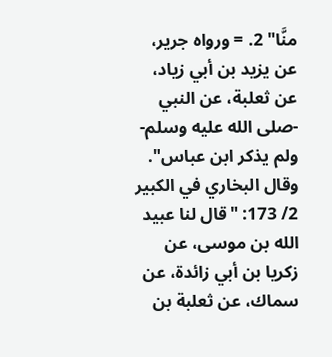منَّا" 2. = ورواه جرير، عن يزيد بن أبي زياد، عن ثعلبة، عن النبي -صلى الله عليه وسلم- ولم يذكر ابن عباس".
وقال البخاري في الكبير 2/ 173: "قال لنا عبيد الله بن موسى، عن زكريا بن أبي زائدة، عن سماك، عن ثعلبة بن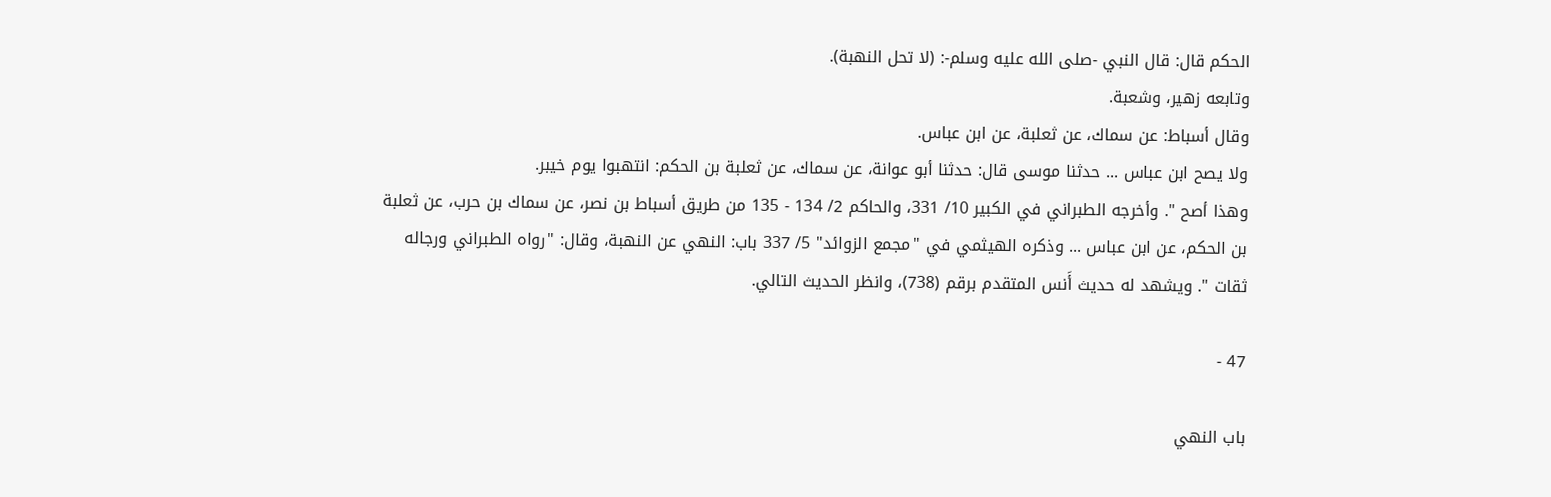الحكم قال: قال النبي -صلى الله عليه وسلم-: (لا تحل النهبة).
وتابعه زهير، وشعبة.
وقال أسباط: عن سماك، عن ثعلبة، عن ابن عباس.
ولا يصح ابن عباس ... حدثنا موسى قال: حدثنا أبو عوانة، عن سماك، عن ثعلبة بن الحكم: انتهبوا يوم خيبر.
وهذا أصح ". وأخرجه الطبراني في الكبير 10/ 331، والحاكم 2/ 134 - 135 من طريق أسباط بن نصر، عن سماك بن حرب، عن ثعلبة بن الحكم، عن ابن عباس ... وذكره الهيثمي في "مجمع الزوائد" 5/ 337 باب: النهي عن النهبة، وقال: "رواه الطبراني ورجاله ثقات ". ويشهد له حديث أَنس المتقدم برقم (738)، وانظر الحديث التالي.

47 -

باب النهي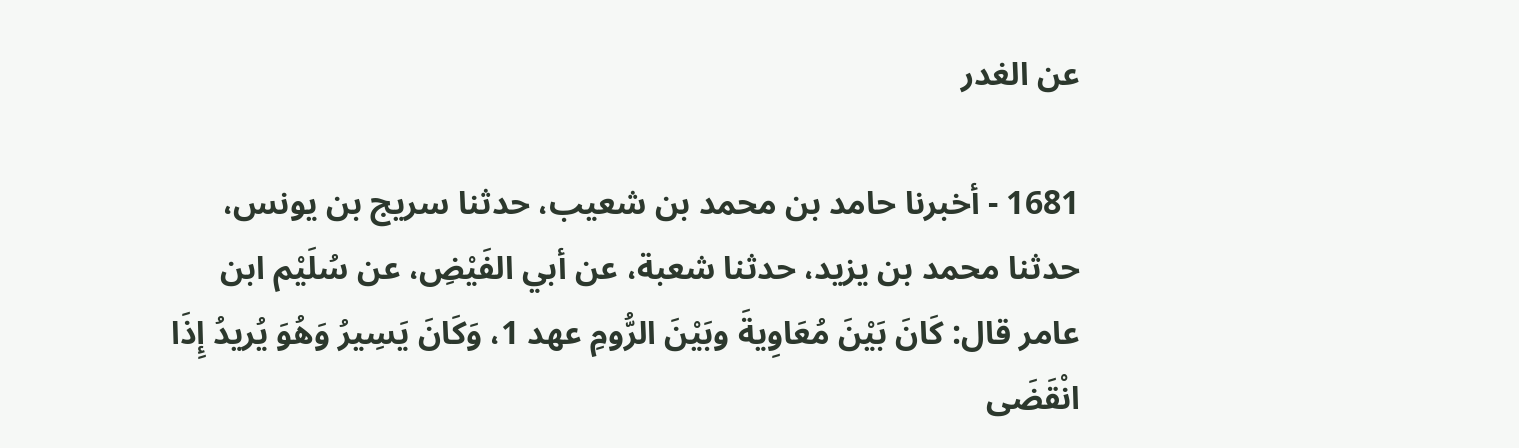عن الغدر

1681 - أخبرنا حامد بن محمد بن شعيب، حدثنا سريج بن يونس، حدثنا محمد بن يزيد، حدثنا شعبة، عن أبي الفَيْضِ، عن سُلَيْم ابن عامر قال: كَانَ بَيْنَ مُعَاوِيةَ وبَيْنَ الرُّومِ عهد 1، وَكَانَ يَسِيرُ وَهُوَ يُريدُ إِذَا انْقَضَى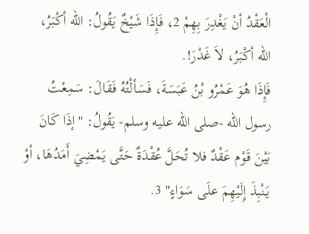الْعَقْدُ أنْ يَغْدِرَ بِهِمْ 2، فَإِذَا شَيْخٌ يَقُولُ: الله أكْبَرُ، الله أكْبَرُ، لاَ غَدْرَ!.
فَإِذَا هُوَ عَمْرُو بْنُ عَبَسَةَ، فَسَألْتُهُ فَقَالَ: سَمِعْتُ رسول الله -صلى الله عليه وسلم- يَقُولُ: "إذَا كَانَ بَيْنَ قَوْم عَقْدٌ فلا تُحَلَّ عُقْدَةٌ حَتَّى يَمْضِيَ أَمَدُهَا، أوْ يَنْبِذَ إِلَيْهِمَ علَى سَوَاءٍ" 3.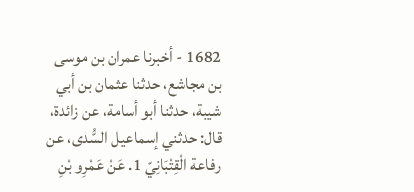1682 - أخبرنا عمران بن موسى بن مجاشع، حدثنا عثمان بن أبي شيبة، حدثنا أبو أسامة، عن زائدة، قال: حدثني إسماعيل السُّدى، عن رفاعة الْقِتْبَانِيّ 1. عَنْ عَمْرِو بْنِ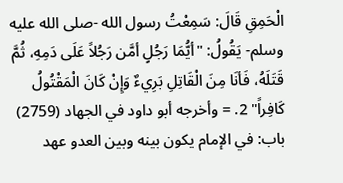الْحَمِقِ قَالَ: سَمِعْتُ رسول الله -صلى الله عليه وسلم- يَقُولُ: "أيُّمَا رَجُلٍ أمَّن رَجُلاً عَلَى دَمِهِ، ثُمَّ قَتَلَهُ، فَأنَا مِنَ الْقَاتِلِ بَرِيءٌ وَإِنْ كَانَ الْمَقْتُولُ كَافِراً" 2. = وأخرجه أبو داود في الجهاد (2759) باب: في الإمام يكون بينه وبين العدو عهد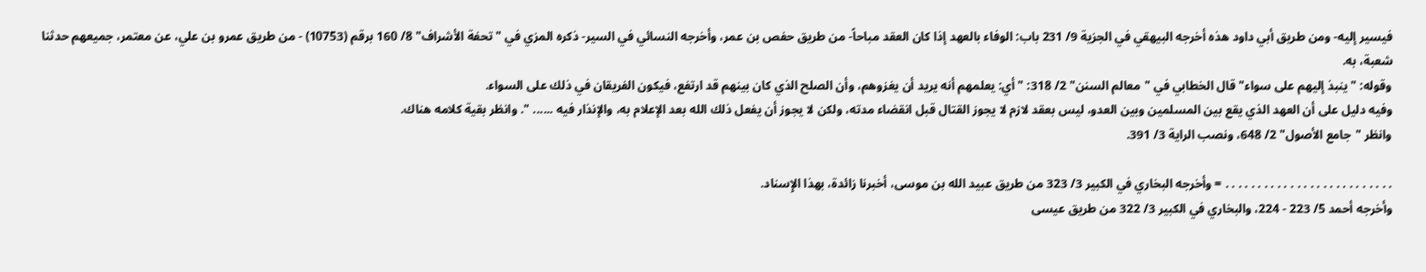فيسير إليه- ومن طريق أبي داود هذه أخرجه البيهقي في الجزية 9/ 231 باب: الوفاء بالعهد إذا كان العقد مباحاً- من طريق حفص بن عمر، وأخرجه النسائي في السير- ذكره المزي في "تحفة الأشراف" 8/ 160 برقم (10753) - من طريق عمرو بن علي، عن معتمر، جميعهم حدثنا شعبة، به.
وقوله: "ينبذ إليهم على سواء" قال الخطابي في "معالم السنن" 2/ 318: "أي: يعلمهم أنه يريد أن يغزوهم، وأن الصلح الذي كان بينهم قد ارتفع، فيكون الفريقان في ذلك على السواء.
وفيه دليل على أن العهد الذي يقع بين المسلمين وبين العدو، ليس بعقد لازم لا يجوز القتال قبل انقضاء مدته، ولكن لا يجوز أن يفعل ذلك الله بعد الإعلام به، والإنذار فيه ...... ". وانظر بقية كلامه هناك.
وانظر "جامع الأصول" 2/ 648، ونصب الراية 3/ 391.

. . . . . . . . . . . . . . . . . . . . . . . . . . = وأخرجه البخاري في الكبير 3/ 323 من طريق عبيد الله بن موسى، أخبرنا زائدة، بهذا الإِسناد.
وأخرجه أحمد 5/ 223 - 224، والبخاري في الكبير 3/ 322 من طريق عيسى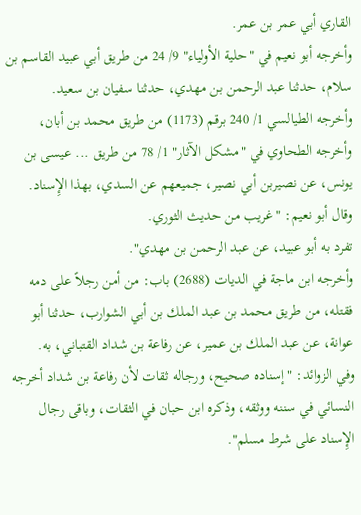القاري أبي عمر بن عمر.
وأخرجه أبو نعيم في "حلية الأولياء" 9/ 24 من طريق أبي عبيد القاسم بن سلام، حدثنا عبد الرحمن بن مهدي، حدثنا سفيان بن سعيد.
وأخرجه الطيالسي 1/ 240 برقم (1173) من طريق محمد بن أبان، وأخرجه الطحاوي في "مشكل الآثار" 1/ 78 من طريق ... عيسى بن يونس، عن نصيربن أبي نصير، جميعهم عن السدي، بهذا الإِسناد.
وقال أبو نعيم: "غريب من حديث الثوري.
تفرد به أبو عبيد، عن عبد الرحمن بن مهدي".
وأخرجه ابن ماجة في الديات (2688) باب: من أمن رجلاً على دمه فقتله، من طريق محمد بن عبد الملك بن أبي الشوارب، حدثنا أبو عوانة، عن عبد الملك بن عمير، عن رفاعة بن شداد القتباني، به.
وفي الزوائد: "إسناده صحيح، ورجاله ثقات لأن رفاعة بن شداد أخرجه النسائي في سننه ووثقه، وذكره ابن حبان في الثقات، وباقى رجال الإِسناد على شرط مسلم".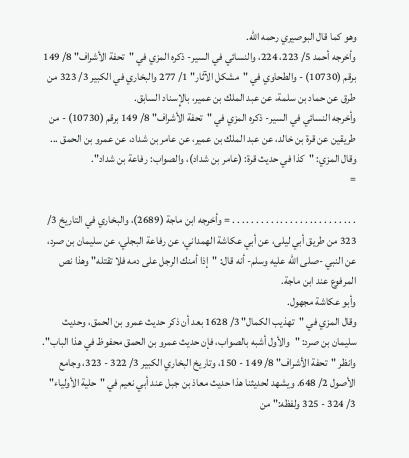وهو كما قال البوصيري رحمه الله.
وأخرجه أحمد 5/ 223، 224، والنسائي في السير- ذكره المزي في "تحفة الأشراف" 8/ 149 برقم (10730) - والطحاوي في "مشكل الآثار" 1/ 277 والبخاري في الكبير 3/ 323 من طرق عن حماد بن سلمة، عن عبد الملك بن عمير، بالإِسناد السابق.
وأخرجه النسائي في السير- ذكره المزي في "تحفة الأشراف" 8/ 149 برقم (10730) - من طريقين عن قرة بن خالد، عن عبد الملك بن عمير، عن عامر بن شداد، عن عمرو بن الحمق ... وقال المزي: "كذا في حديث قرة: (عامر بن شداد)، والصواب: رفاعة بن شداد".
=

. . . . . . . . . . . . . . . . . . . . . . . . . . = وأخرجه ابن ماجة (2689)، والبخاري في التاريخ 3/ 323 من طريق أبي ليلى، عن أبي عكاشة الهمداني، عن رفاعة البجلي، عن سليمان بن صرد، عن النبي -صلى الله عليه وسلم- أنه قال: "إذا أمنك الرجل على دمه فلا تقتله" وهذا نص المرفوع عند ابن ماجة.
وأبو عكاشة مجهول.
وقال المزي في "تهذيب الكمال" 3/ 1628 بعد أن ذكر حديث عمرو بن الحمق، وحديث سليمان بن صرد: "والأول أشبه بالصواب، فإن حديث عمرو بن الحمق محفوظ في هذا الباب".
وانظر "تحفة الأشراف" 8/ 149 - 150، وتاريخ البخاري الكبير 3/ 322 - 323، وجامع الأصول 2/ 648. ويشهد لحديثنا هذا حديث معاذ بن جبل عند أبي نعيم في "حلية الأولياء" 3/ 324 - 325 ولفظه:" من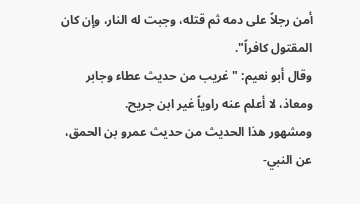أمن رجلاً على دمه ثم قتله، وجبت له النار، وإن كان المقتول كافراً".
وقال أبو نعيم: "غريب من حديث عطاء وجابر ومعاذ، لا أعلم عنه راوياً غير ابن جريح.
ومشهور هذا الحديث من حديث عمرو بن الحمق، عن النبي-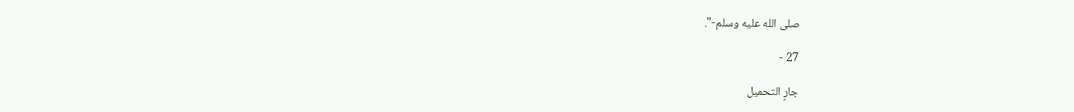صلى الله عليه وسلم-".

27 -

جارٍ التحميل